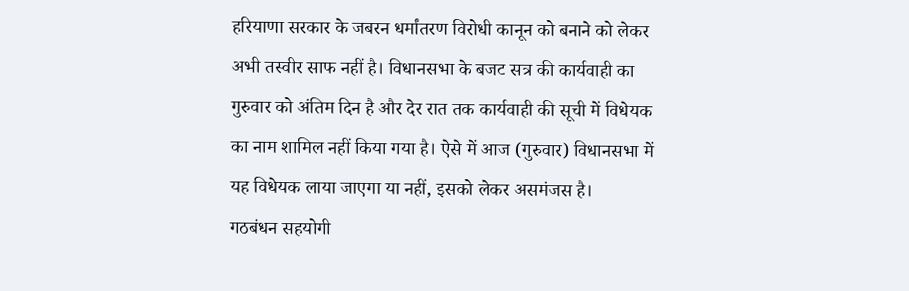हरियाणा सरकार के जबरन धर्मांतरण विरोधी कानून को बनाने को लेकर अभी तस्वीर साफ नहीं है। विधानसभा के बजट सत्र की कार्यवाही का गुरुवार को अंतिम दिन है और देर रात तक कार्यवाही की सूची में विधेयक का नाम शामिल नहीं किया गया है। ऐसे में आज (गुरुवार) विधानसभा में यह विधेयक लाया जाएगा या नहीं, इसको लेकर असमंजस है।
गठबंधन सहयोगी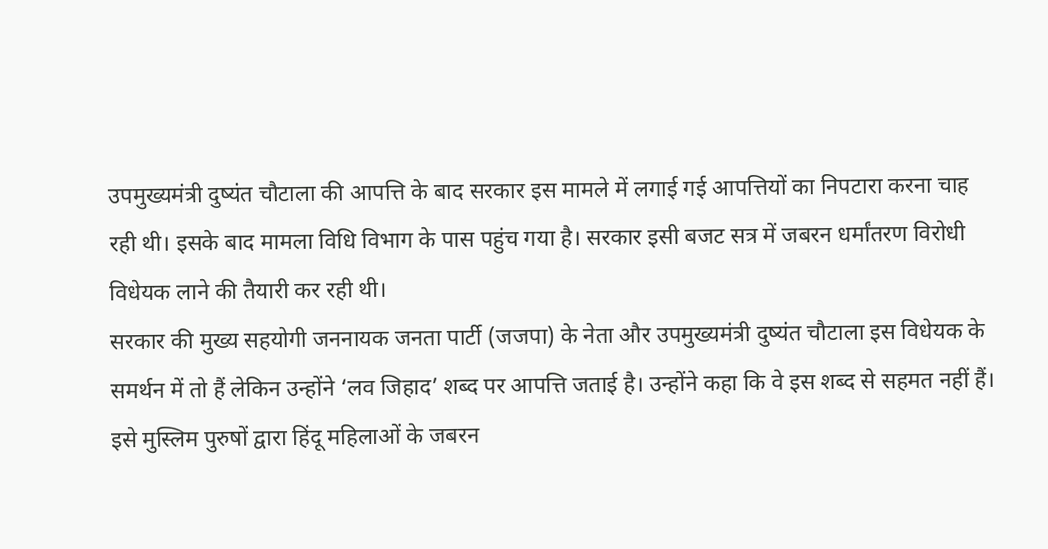उपमुख्यमंत्री दुष्यंत चौटाला की आपत्ति के बाद सरकार इस मामले में लगाई गई आपत्तियों का निपटारा करना चाह रही थी। इसके बाद मामला विधि विभाग के पास पहुंच गया है। सरकार इसी बजट सत्र में जबरन धर्मांतरण विरोधी विधेयक लाने की तैयारी कर रही थी।
सरकार की मुख्य सहयोगी जननायक जनता पार्टी (जजपा) के नेता और उपमुख्यमंत्री दुष्यंत चौटाला इस विधेयक के समर्थन में तो हैं लेकिन उन्होंने ‘लव जिहाद’ शब्द पर आपत्ति जताई है। उन्होंने कहा कि वे इस शब्द से सहमत नहीं हैं। इसे मुस्लिम पुरुषों द्वारा हिंदू महिलाओं के जबरन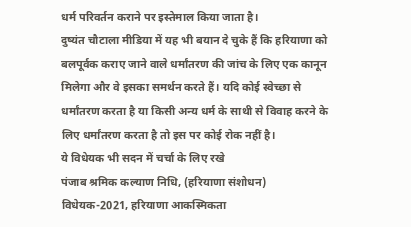धर्म परिवर्तन कराने पर इस्तेमाल किया जाता है।
दुष्यंत चौटाला मीडिया में यह भी बयान दे चुके हैं कि हरियाणा को बलपूर्वक कराए जाने वाले धर्मांतरण की जांच के लिए एक कानून मिलेगा और वे इसका समर्थन करते हैं। यदि कोई स्वेच्छा से धर्मांतरण करता है या किसी अन्य धर्म के साथी से विवाह करने के लिए धर्मांतरण करता है तो इस पर कोई रोक नहीं है।
ये विधेयक भी सदन में चर्चा के लिए रखे
पंजाब श्रमिक कल्याण निधि, (हरियाणा संशोधन) विधेयक-2021, हरियाणा आकस्मिकता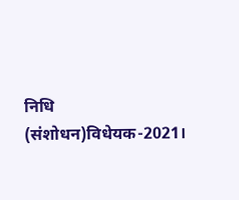निधि (संशोधन)विधेयक-2021।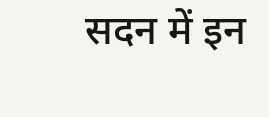सदन में इन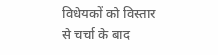विधेयकों को विस्तार से चर्चा के बाद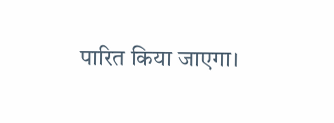पारित किया जाएगा।